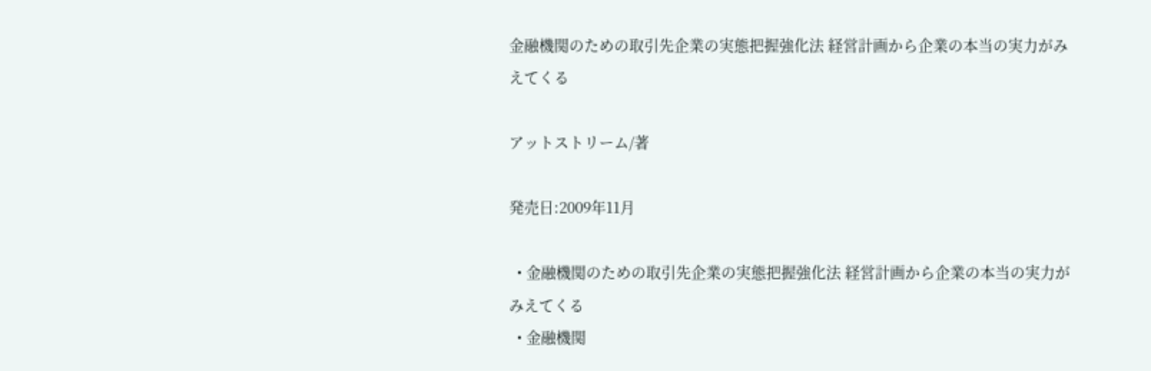金融機関のための取引先企業の実態把握強化法 経営計画から企業の本当の実力がみえてくる

アットストリーム/著

発売日:2009年11月

  • 金融機関のための取引先企業の実態把握強化法 経営計画から企業の本当の実力がみえてくる
  • 金融機関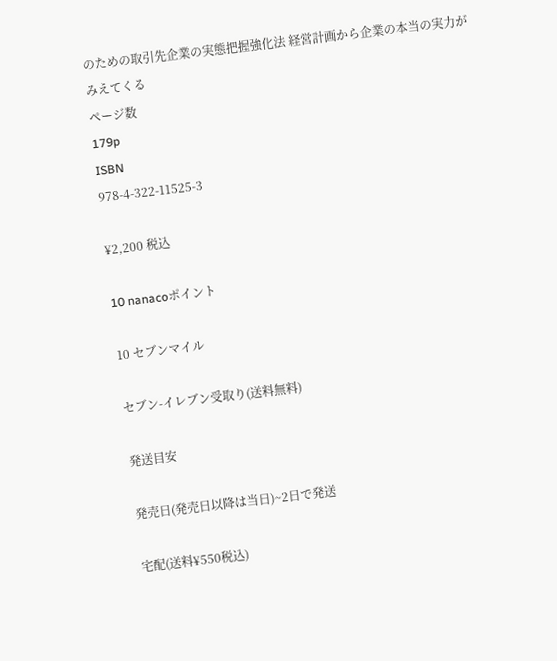のための取引先企業の実態把握強化法 経営計画から企業の本当の実力がみえてくる
ページ数
179p
ISBN
978-4-322-11525-3

¥2,200 税込

10 nanacoポイント

10 セブンマイル

セブン-イレブン受取り(送料無料)

発送目安

発売日(発売日以降は当日)~2日で発送

宅配(送料¥550税込)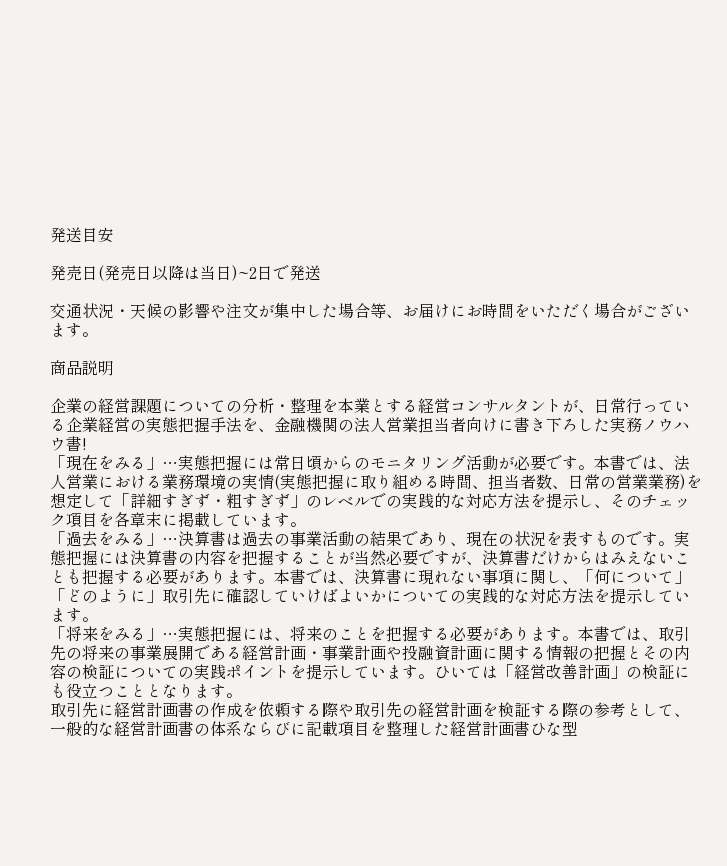発送目安

発売日(発売日以降は当日)~2日で発送

交通状況・天候の影響や注文が集中した場合等、お届けにお時間をいただく場合がございます。

商品説明

企業の経営課題についての分析・整理を本業とする経営コンサルタントが、日常行っている企業経営の実態把握手法を、金融機関の法人営業担当者向けに書き下ろした実務ノウハウ書!
「現在をみる」…実態把握には常日頃からのモニタリング活動が必要です。本書では、法人営業における業務環境の実情(実態把握に取り組める時間、担当者数、日常の営業業務)を想定して「詳細すぎず・粗すぎず」のレベルでの実践的な対応方法を提示し、そのチェック項目を各章末に掲載しています。
「過去をみる」…決算書は過去の事業活動の結果であり、現在の状況を表すものです。実態把握には決算書の内容を把握することが当然必要ですが、決算書だけからはみえないことも把握する必要があります。本書では、決算書に現れない事項に関し、「何について」「どのように」取引先に確認していけばよいかについての実践的な対応方法を提示しています。
「将来をみる」…実態把握には、将来のことを把握する必要があります。本書では、取引先の将来の事業展開である経営計画・事業計画や投融資計画に関する情報の把握とその内容の検証についての実践ポイントを提示しています。ひいては「経営改善計画」の検証にも役立つこととなります。
取引先に経営計画書の作成を依頼する際や取引先の経営計画を検証する際の参考として、一般的な経営計画書の体系ならびに記載項目を整理した経営計画書ひな型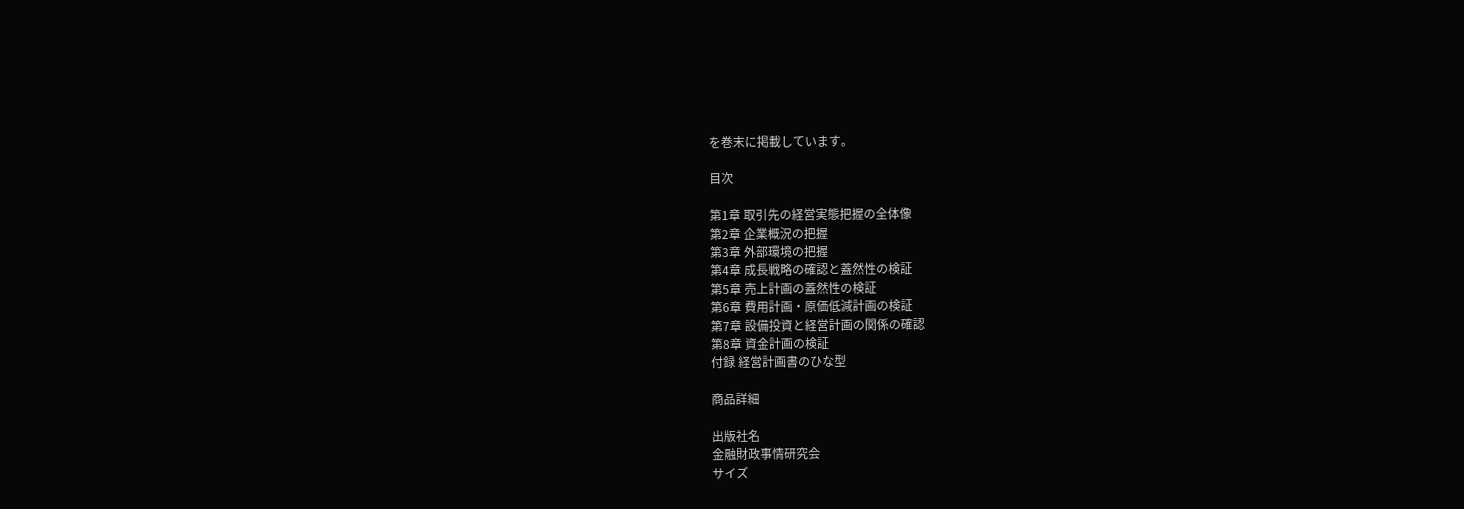を巻末に掲載しています。

目次

第1章 取引先の経営実態把握の全体像
第2章 企業概況の把握
第3章 外部環境の把握
第4章 成長戦略の確認と蓋然性の検証
第5章 売上計画の蓋然性の検証
第6章 費用計画・原価低減計画の検証
第7章 設備投資と経営計画の関係の確認
第8章 資金計画の検証
付録 経営計画書のひな型

商品詳細

出版社名
金融財政事情研究会
サイズ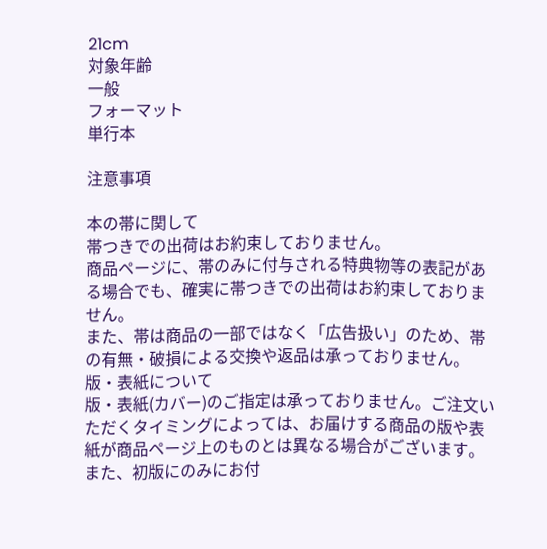21cm
対象年齢
一般
フォーマット
単行本

注意事項

本の帯に関して
帯つきでの出荷はお約束しておりません。
商品ページに、帯のみに付与される特典物等の表記がある場合でも、確実に帯つきでの出荷はお約束しておりません。
また、帯は商品の一部ではなく「広告扱い」のため、帯の有無・破損による交換や返品は承っておりません。
版・表紙について
版・表紙(カバー)のご指定は承っておりません。ご注文いただくタイミングによっては、お届けする商品の版や表紙が商品ページ上のものとは異なる場合がございます。
また、初版にのみにお付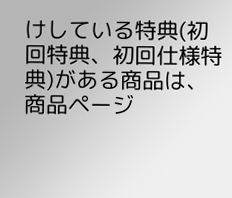けしている特典(初回特典、初回仕様特典)がある商品は、商品ページ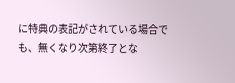に特典の表記がされている場合でも、無くなり次第終了とな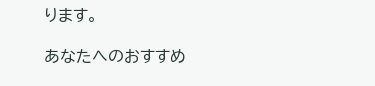ります。

あなたへのおすすめ